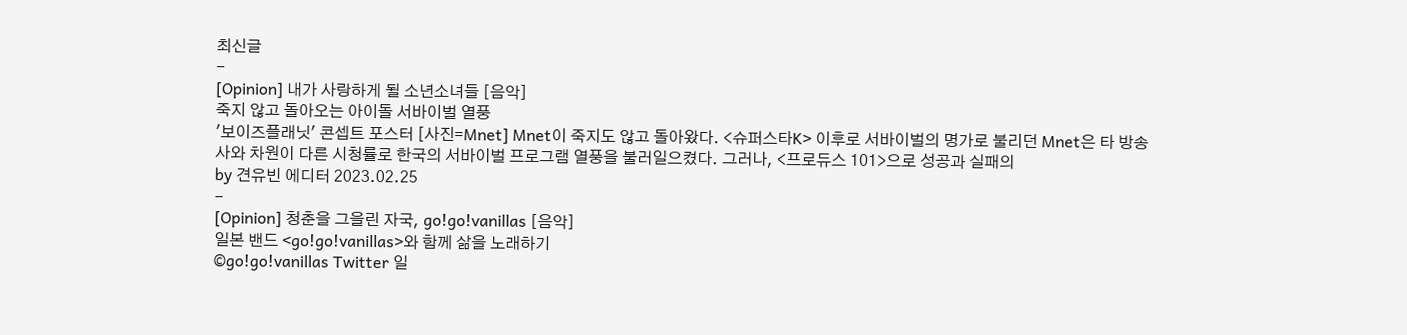최신글
-
[Opinion] 내가 사랑하게 될 소년소녀들 [음악]
죽지 않고 돌아오는 아이돌 서바이벌 열풍
'보이즈플래닛' 콘셉트 포스터 [사진=Mnet] Mnet이 죽지도 않고 돌아왔다. <슈퍼스타K> 이후로 서바이벌의 명가로 불리던 Mnet은 타 방송사와 차원이 다른 시청률로 한국의 서바이벌 프로그램 열풍을 불러일으켰다. 그러나, <프로듀스 101>으로 성공과 실패의
by 견유빈 에디터 2023.02.25
-
[Opinion] 청춘을 그을린 자국, go!go!vanillas [음악]
일본 밴드 <go!go!vanillas>와 함께 삶을 노래하기
©go!go!vanillas Twitter 일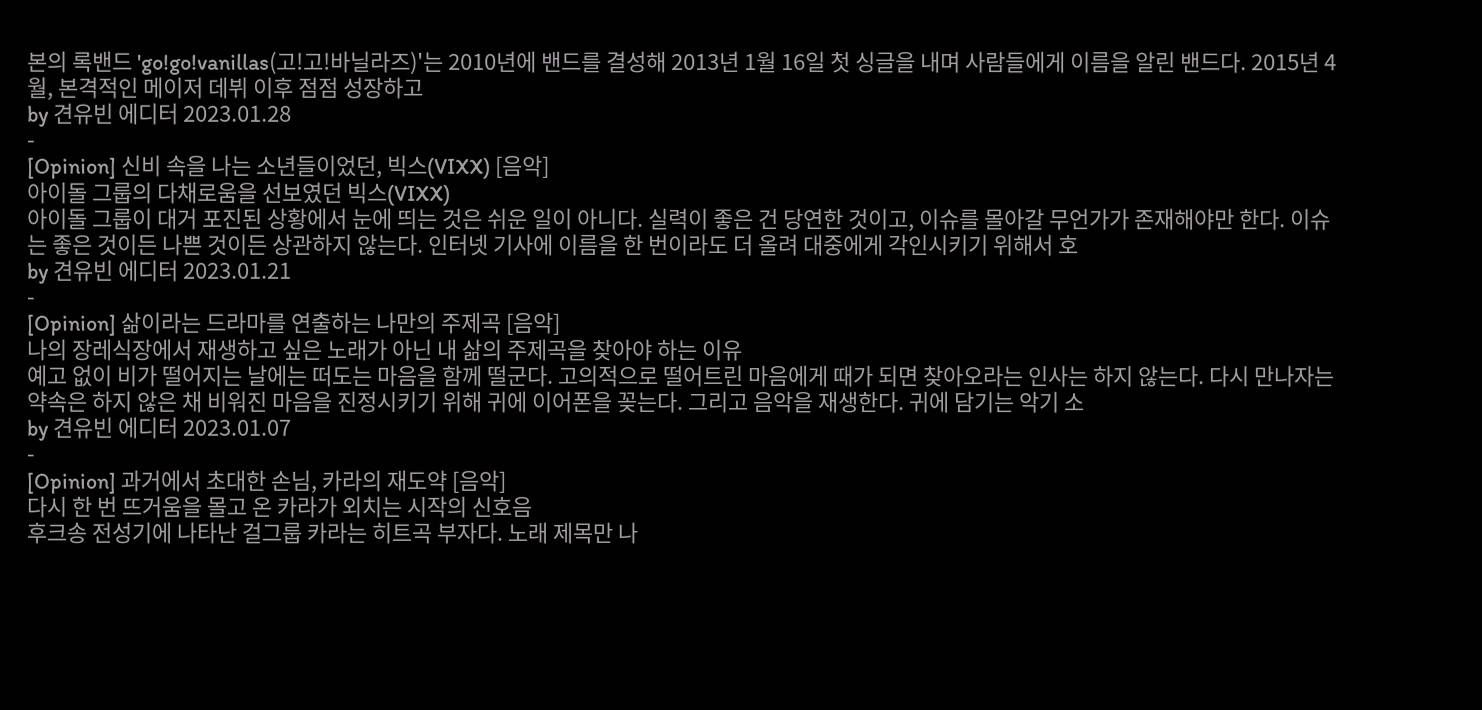본의 록밴드 'go!go!vanillas(고!고!바닐라즈)'는 2010년에 밴드를 결성해 2013년 1월 16일 첫 싱글을 내며 사람들에게 이름을 알린 밴드다. 2015년 4월, 본격적인 메이저 데뷔 이후 점점 성장하고
by 견유빈 에디터 2023.01.28
-
[Opinion] 신비 속을 나는 소년들이었던, 빅스(VIXX) [음악]
아이돌 그룹의 다채로움을 선보였던 빅스(VIXX)
아이돌 그룹이 대거 포진된 상황에서 눈에 띄는 것은 쉬운 일이 아니다. 실력이 좋은 건 당연한 것이고, 이슈를 몰아갈 무언가가 존재해야만 한다. 이슈는 좋은 것이든 나쁜 것이든 상관하지 않는다. 인터넷 기사에 이름을 한 번이라도 더 올려 대중에게 각인시키기 위해서 호
by 견유빈 에디터 2023.01.21
-
[Opinion] 삶이라는 드라마를 연출하는 나만의 주제곡 [음악]
나의 장레식장에서 재생하고 싶은 노래가 아닌 내 삶의 주제곡을 찾아야 하는 이유
예고 없이 비가 떨어지는 날에는 떠도는 마음을 함께 떨군다. 고의적으로 떨어트린 마음에게 때가 되면 찾아오라는 인사는 하지 않는다. 다시 만나자는 약속은 하지 않은 채 비워진 마음을 진정시키기 위해 귀에 이어폰을 꽂는다. 그리고 음악을 재생한다. 귀에 담기는 악기 소
by 견유빈 에디터 2023.01.07
-
[Opinion] 과거에서 초대한 손님, 카라의 재도약 [음악]
다시 한 번 뜨거움을 몰고 온 카라가 외치는 시작의 신호음
후크송 전성기에 나타난 걸그룹 카라는 히트곡 부자다. 노래 제목만 나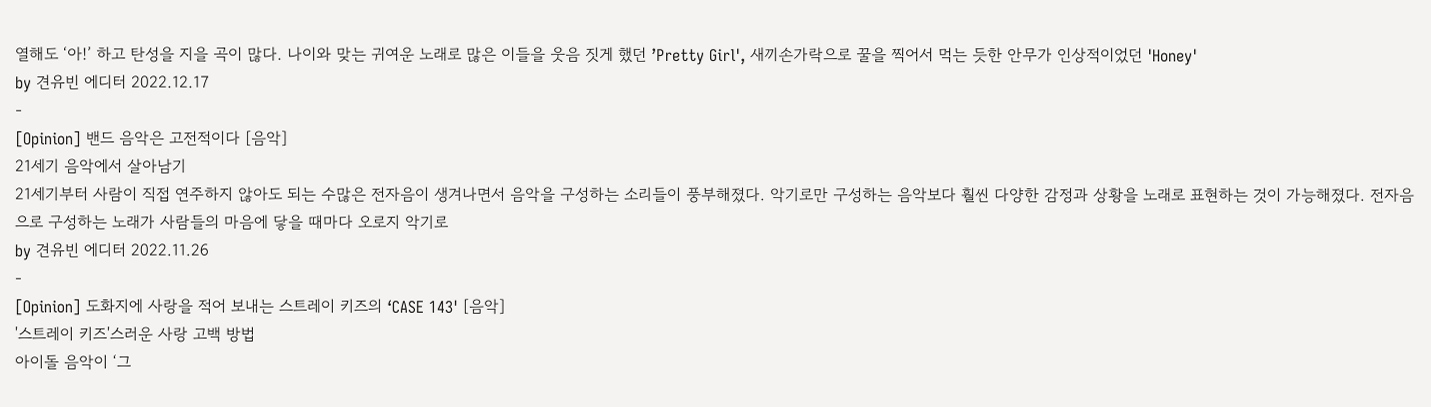열해도 ‘아!’ 하고 탄성을 지을 곡이 많다. 나이와 맞는 귀여운 노래로 많은 이들을 웃음 짓게 했던 ’Pretty Girl', 새끼손가락으로 꿀을 찍어서 먹는 듯한 안무가 인상적이었던 'Honey'
by 견유빈 에디터 2022.12.17
-
[Opinion] 밴드 음악은 고전적이다 [음악]
21세기 음악에서 살아남기
21세기부터 사람이 직접 연주하지 않아도 되는 수많은 전자음이 생겨나면서 음악을 구성하는 소리들이 풍부해졌다. 악기로만 구성하는 음악보다 훨씬 다양한 감정과 상황을 노래로 표현하는 것이 가능해졌다. 전자음으로 구성하는 노래가 사람들의 마음에 닿을 때마다 오로지 악기로
by 견유빈 에디터 2022.11.26
-
[Opinion] 도화지에 사랑을 적어 보내는 스트레이 키즈의 ‘CASE 143' [음악]
'스트레이 키즈'스러운 사랑 고백 방법
아이돌 음악이 ‘그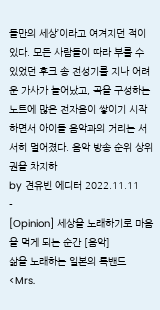들만의 세상’이라고 여겨지던 적이 있다. 모든 사람들이 따라 부를 수 있었던 후크 송 전성기를 지나 어려운 가사가 늘어났고, 곡을 구성하는 노트에 많은 전자음이 쌓이기 시작하면서 아이돌 음악과의 거리는 서서히 멀어졌다. 음악 방송 순위 상위권을 차지하
by 견유빈 에디터 2022.11.11
-
[Opinion] 세상을 노래하기로 마음을 먹게 되는 순간 [음악]
삶을 노래하는 일본의 록밴드 <Mrs.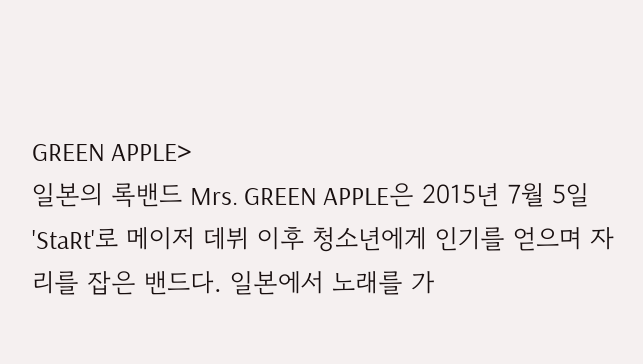GREEN APPLE>
일본의 록밴드 Mrs. GREEN APPLE은 2015년 7월 5일 'StaRt'로 메이저 데뷔 이후 청소년에게 인기를 얻으며 자리를 잡은 밴드다. 일본에서 노래를 가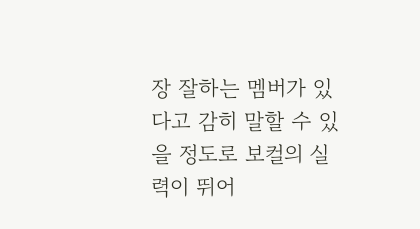장 잘하는 멤버가 있다고 감히 말할 수 있을 정도로 보컬의 실력이 뛰어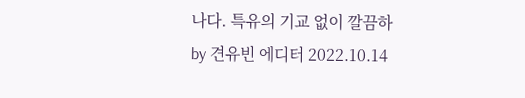나다. 특유의 기교 없이 깔끔하
by 견유빈 에디터 2022.10.14